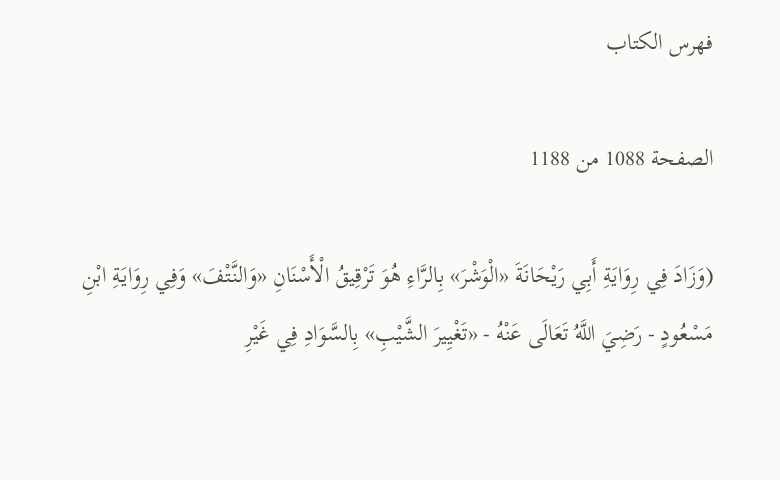فهرس الكتاب

الصفحة 1088 من 1188

(وَزَادَ فِي رِوَايَةِ أَبِي رَيْحَانَةَ «الْوَشْرَ» بِالرَّاءِ هُوَ تَرْقِيقُ الْأَسْنَانِ «وَالنَّتْفَ» وَفِي رِوَايَةِ ابْنِ مَسْعُودٍ - رَضِيَ اللَّهُ تَعَالَى عَنْهُ - «تَغْيِيرَ الشَّيْبِ» بِالسَّوَادِ فِي غَيْرِ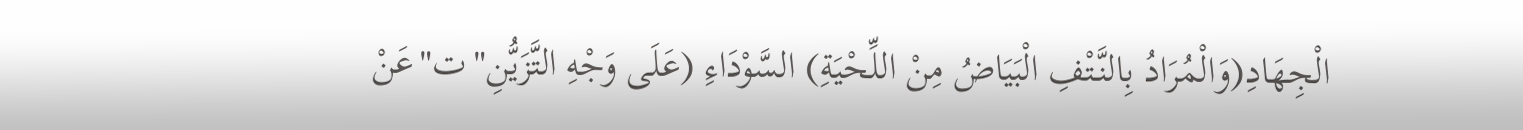الْجِهَادِ(وَالْمُرَادُ بِالنَّتْفِ الْبَيَاضُ مِنْ اللِّحْيَةِ) السَّوْدَاءِ (عَلَى وَجْهِ التَّزَيُّنِ"ت"عَنْ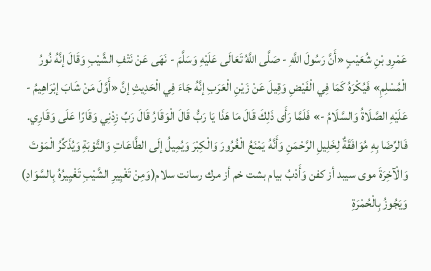عَمْرِو بْنِ شُعَيْبٍ «أَنَّ رَسُولَ اللَّهِ - صَلَّى اللَّهُ تَعَالَى عَلَيْهِ وَسَلَّمَ - نَهَى عَنْ نَتْفِ الشَّيْبِ وَقَالَ إنَّهُ نُورُ الْمُسْلِمِ» فَيُكْرَهُ كَمَا فِي الْفَيْضِ وَقِيلَ عَنْ زَيْنِ الْعَرَبِ إنَّهُ جَاءَ فِي الْحَدِيثِ إنَّ «أَوَّلَ مَنْ شَابَ إبْرَاهِيمُ - عَلَيْهِ الصَّلَاةُ وَالسَّلَامُ -» فَلَمَّا رَأَى ذَلِكَ قَالَ مَا هَذَا يَا رَبُّ قَالَ الْوَقَارُ قَالَ رَبِّ زِدْنِي وَقَارًا عَلَى وَقَارِي. فَالرِّضَا بِهِ مُوَافَقَةٌ لِخَلِيلِ الرَّحْمَنِ وَأَنَّهُ يَمْنَعُ الْغُرُورَ وَالْكِبْرَ وَيُمِيلُ إلَى الطَّاعَاتِ وَالتَّوْبَةِ وَيُذَكِّرُ الْمَوْتَ وَالْآخِرَةَ موى سيبد أز كفن وَأَدْبُ بيام بشت خم أز مرك رسانت سلام(وَمِنْ تَغْيِيرِ الشَّيْبِ تَغْيِيرُهُ بِالسَّوَادِ) وَيَجُوزُ بِالْحُمْرَةِ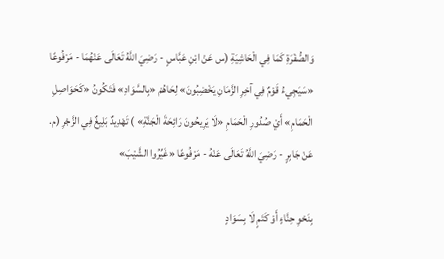وَالصُّفْرَةِ كَمَا فِي الْحَاشِيَةِ (س عَنْ ابْنِ عَبَّاسٍ - رَضِيَ اللَّهُ تَعَالَى عَنْهُمَا - مَرْفُوعًا «سَيَجِيءُ قَوْمٌ فِي آخِرِ الزَّمَانِ يَخْضِبُونَ» لِحَاهُمْ «بِالسَّوَادِ» فَتَكُونُ «كَحَوَاصِلِ الْحَمَامِ» أَيْ صُدُورِ الْحَمَامِ «لَا يَرِيحُونَ رَائِحَةَ الْجَنَّةِ» ) تَهْدِيدٌ بَلِيغٌ فِي الزَّجْرِ (م. عَنْ جَابِرٍ - رَضِيَ اللَّهُ تَعَالَى عَنْهُ - مَرْفُوعًا «غَيِّرُوا الشَّيْبَ»

بِنَحْوِ حِنَّاءٍ أَوْ كَتَمٍ لَا بِسَوَادٍ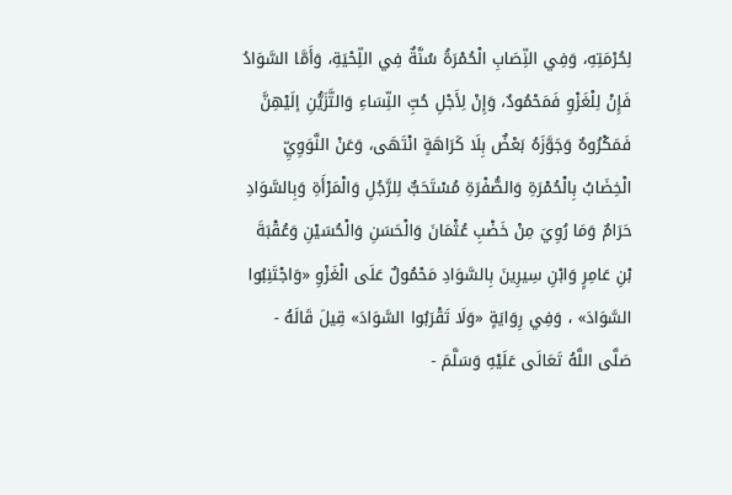لِحُرْمَتِهِ، وَفِي النِّصَابِ الْحُمْرَةُ سُنَّةٌ فِي اللِّحْيَةِ، وَأَمَّا السَّوَادُ فَإِنْ لِلْغَزْوِ فَمَحْمُودٌ، وَإِنْ لِأَجْلِ حُبِّ النِّسَاءِ وَالتَّزَيُّنِ إلَيْهِنَّ فَمَكْرُوهٌ وَجَوَّزَهُ بَعْضٌ بِلَا كَرَاهَةٍ انْتَهَى، وَعَنْ النَّوَوِيِّ الْخِضَابُ بِالْحُمْرَةِ وَالصُّفْرَةِ مُسْتَحَبٌّ لِلرَّجُلِ وَالْمَرْأَةِ وَبِالسَّوَادِ حَرَامٌ وَمَا رُوِيَ مِنْ خَضْبِ عُثْمَانَ وَالْحَسَنِ وَالْحُسَيْنِ وَعُقْبَةَ بْنِ عَامِرٍ وَابْنِ سِيرِينَ بِالسَّوَادِ مَحْمُولٌ عَلَى الْغَزْوِ «وَاجْتَنِبُوا السَّوَادَ» ، وَفِي رِوَايَةٍ «وَلَا تَقْرَبُوا السَّوَادَ» قِيلَ قَالَهُ - صَلَّى اللَّهُ تَعَالَى عَلَيْهِ وَسَلَّمَ -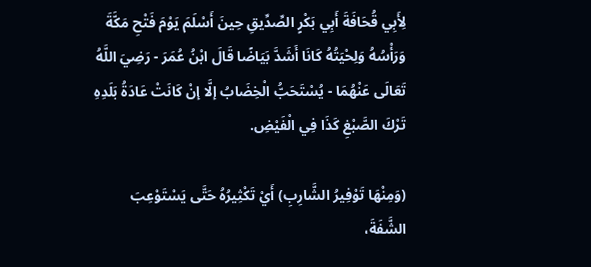لِأَبِي قُحَافَةَ أَبِي بَكْرٍ الصِّدِّيقِ حِينَ أَسْلَمَ يَوْمَ فَتْحِ مَكَّةَ وَرَأْسُهُ وَلِحْيَتُهُ كَانَا أَشَدَّ بَيَاضًا قَالَ ابْنُ عُمَرَ - رَضِيَ اللَّهُ تَعَالَى عَنْهُمَا - يُسْتَحَبُّ الْخِضَابُ إلَّا إنْ كَانَتْ عَادَةُ بَلَدِهِ تَرْكَ الصَّبْغِ كَذَا فِي الْفَيْضِ.

(وَمِنْهَا تَوْفِيرُ الشَّارِبِ) أَيْ تَكْثِيرُهُ حَتَّى يَسْتَوْعِبَ الشَّفَةَ،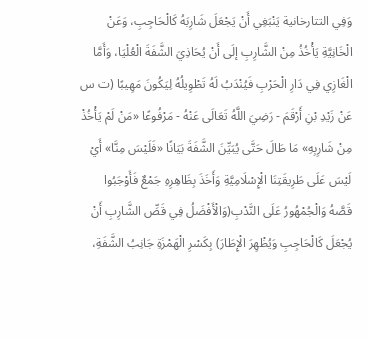وَفِي التتارخانية يَنْبَغِي أَنْ يَجْعَلَ شَارِبَهُ كَالْحَاجِبِ، وَعَنْ الْخَانِيَّةِ يَأْخُذُ مِنْ الشَّارِبِ إلَى أَنْ يُحَاذِيَ الشَّفَةَ الْعُلْيَا، وَأَمَّا الْغَازِي فِي دَارِ الْحَرْبِ فَيُنْدَبُ لَهُ تَطْوِيلُهُ لِيَكُونَ مَهِيبًا (ت س عَنْ زَيْدِ بْنِ أَرْقَمَ - رَضِيَ اللَّهُ تَعَالَى عَنْهُ - مَرْفُوعًا «مَنْ لَمْ يَأْخُذْ مِنْ شَارِبِهِ» مَا طَالَ حَتَّى يُبَيِّنَ الشَّفَةَ بَيَانًا «فَلَيْسَ مِنَّا» أَيْ لَيْسَ عَلَى طَرِيقَتِنَا الْإِسْلَامِيَّةِ وَأَخَذَ بِظَاهِرِهِ جَمْعٌ فَأَوْجَبُوا قَصَّهُ وَالْجُمْهُورُ عَلَى النَّدْبِ(وَالْأَفْضَلُ فِي قَصِّ الشَّارِبِ أَنْ يُجْعَلَ كَالْحَاجِبِ وَيُظْهِرَ الْإِطَارَ) بِكَسْرِ الْهَمْزَةِ جَانِبُ الشَّفَةِ،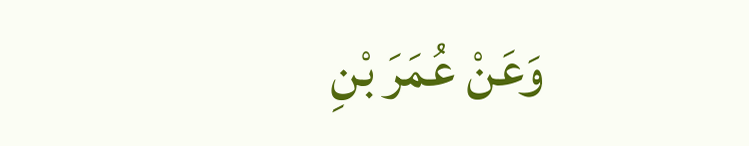وَعَنْ عُمَرَ بْنِ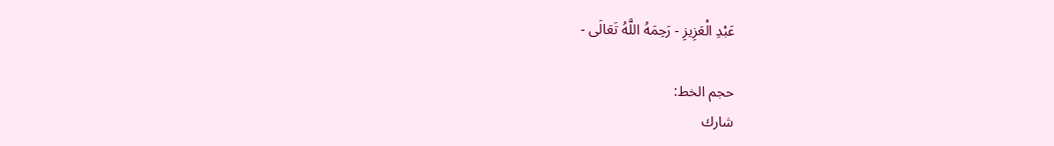عَبْدِ الْعَزِيزِ - رَحِمَهُ اللَّهُ تَعَالَى -

حجم الخط:
شارك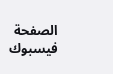الصفحة
فيسبوك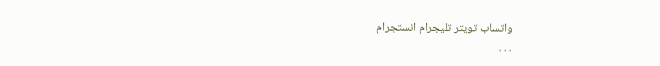واتساب تويتر تليجرام انستجرام
. . .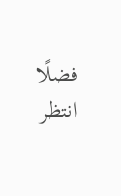فضلًا انتظر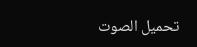تحميل الصوت